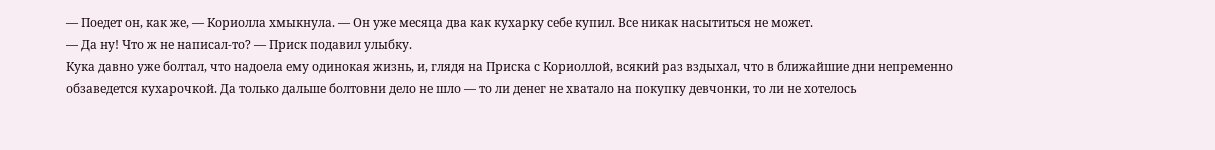— Поедет он, как же, — Кориолла хмыкнула. — Он уже месяца два как кухарку себе купил. Все никак насытиться не может.
— Да ну! Что ж не написал-то? — Приск подавил улыбку.
Кука давно уже болтал, что надоела ему одинокая жизнь, и, глядя на Приска с Кориоллой, всякий раз вздыхал, что в ближайшие дни непременно обзаведется кухарочкой. Да только дальше болтовни дело не шло — то ли денег не хватало на покупку девчонки, то ли не хотелось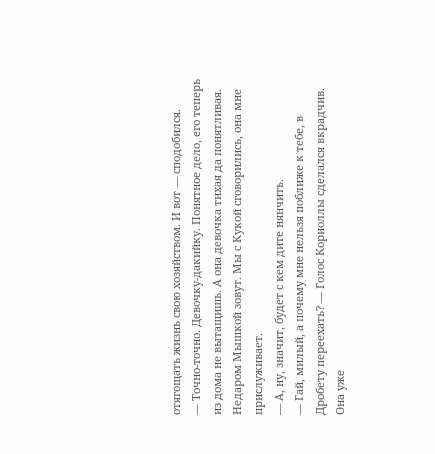отягощать жизнь свою хозяйством. И вот — сподобился.
— Точно-точно. Девочку-дакийку. Понятное дело, его теперь из дома не вытащишь. А она девочка тихая да понятливая. Недаром Мышкой зовут. Мы с Кукой сговорились, она мне прислуживает.
— А, ну, значит, будет с кем дите нянчить.
— Гай, милый, а почему мне нельзя поближе к тебе, в Дробету переехать? — Голос Кориоллы сделался вкрадчив. Она уже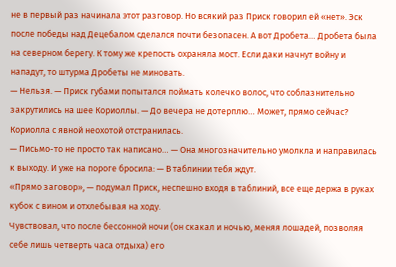не в первый раз начинала этот разговор. Но всякий раз Приск говорил ей «нет». Эск после победы над Децебалом сделался почти безопасен. А вот Дробета… Дробета была на северном берегу. К тому же крепость охраняла мост. Если даки начнут войну и нападут, то штурма Дробеты не миновать.
— Нельзя. — Приск губами попытался поймать колечко волос, что соблазнительно закрутились на шее Кориоллы. — До вечера не дотерплю… Может, прямо сейчас?
Кориолла с явной неохотой отстранилась.
— Письмо-то не просто так написано… — Она многозначительно умолкла и направилась к выходу. И уже на пороге бросила: — В таблинии тебя ждут.
«Прямо заговор», — подумал Приск, неспешно входя в таблиний, все еще держа в руках кубок с вином и отхлебывая на ходу.
Чувствовал, что после бессонной ночи (он скакал и ночью, меняя лошадей, позволяя себе лишь четверть часа отдыха) его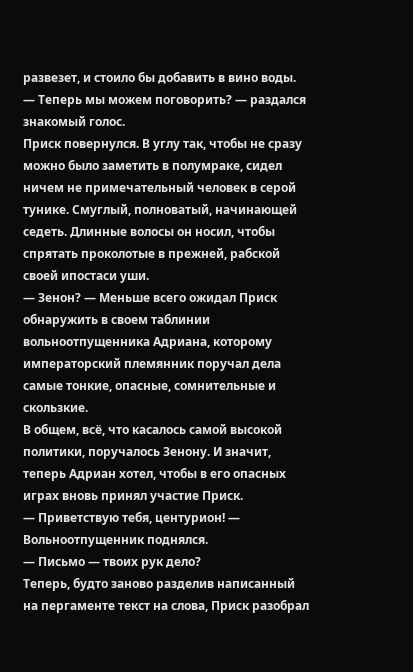развезет, и стоило бы добавить в вино воды.
— Теперь мы можем поговорить? — раздался знакомый голос.
Приск повернулся. В углу так, чтобы не сразу можно было заметить в полумраке, сидел ничем не примечательный человек в серой тунике. Смуглый, полноватый, начинающей седеть. Длинные волосы он носил, чтобы спрятать проколотые в прежней, рабской своей ипостаси уши.
— Зенон? — Меньше всего ожидал Приск обнаружить в своем таблинии вольноотпущенника Адриана, которому императорский племянник поручал дела самые тонкие, опасные, сомнительные и скользкие.
В общем, всё, что касалось самой высокой политики, поручалось Зенону. И значит, теперь Адриан хотел, чтобы в его опасных играх вновь принял участие Приск.
— Приветствую тебя, центурион! — Вольноотпущенник поднялся.
— Письмо — твоих рук дело?
Теперь, будто заново разделив написанный на пергаменте текст на слова, Приск разобрал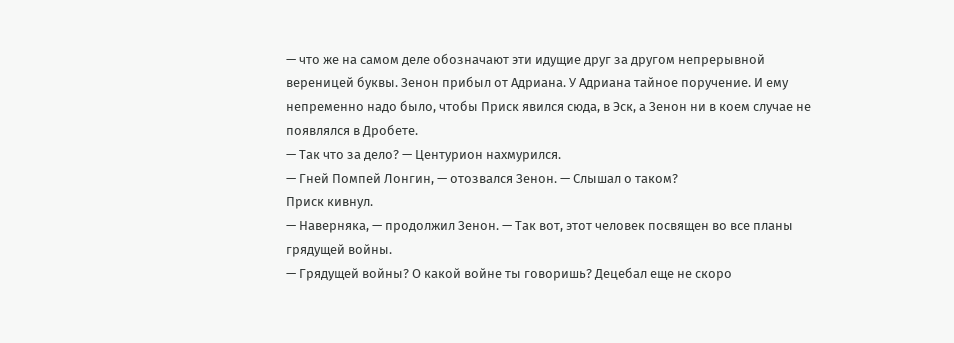— что же на самом деле обозначают эти идущие друг за другом непрерывной вереницей буквы. Зенон прибыл от Адриана. У Адриана тайное поручение. И ему непременно надо было, чтобы Приск явился сюда, в Эск, а Зенон ни в коем случае не появлялся в Дробете.
— Так что за дело? — Центурион нахмурился.
— Гней Помпей Лонгин, — отозвался Зенон. — Слышал о таком?
Приск кивнул.
— Наверняка, — продолжил Зенон. — Так вот, этот человек посвящен во все планы грядущей войны.
— Грядущей войны? О какой войне ты говоришь? Децебал еще не скоро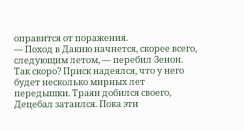оправится от поражения.
— Поход в Дакию начнется, скорее всего, следующим летом, — перебил Зенон.
Так скоро? Приск надеялся, что у него будет несколько мирных лет передышки. Траян добился своего, Децебал затаился. Пока эти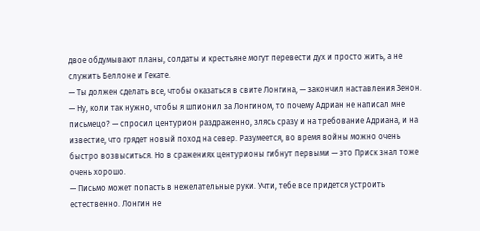двое обдумывают планы, солдаты и крестьяне могут перевести дух и просто жить, а не служить Беллоне и Гекате.
— Ты должен сделать все, чтобы оказаться в свите Лонгина, — закончил наставления Зенон.
— Ну, коли так нужно, чтобы я шпионил за Лонгином, то почему Адриан не написал мне письмецо? — спросил центурион раздраженно, злясь сразу и на требование Адриана, и на известие, что грядет новый поход на север. Разумеется, во время войны можно очень быстро возвыситься. Но в сражениях центурионы гибнут первыми — это Приск знал тоже очень хорошо.
— Письмо может попасть в нежелательные руки. Учти, тебе все придется устроить естественно. Лонгин не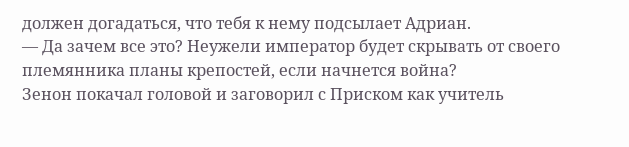должен догадаться, что тебя к нему подсылает Адриан.
— Да зачем все это? Неужели император будет скрывать от своего племянника планы крепостей, если начнется война?
Зенон покачал головой и заговорил с Приском как учитель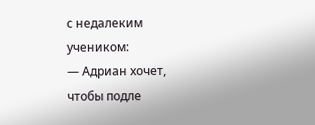с недалеким учеником:
— Адриан хочет, чтобы подле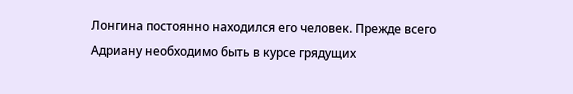Лонгина постоянно находился его человек. Прежде всего Адриану необходимо быть в курсе грядущих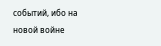событий, ибо на новой войне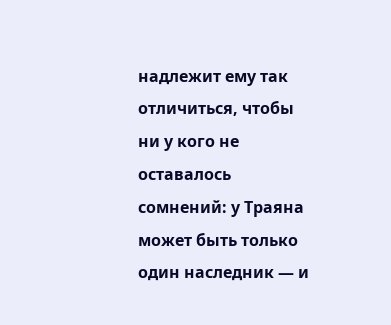надлежит ему так отличиться, чтобы ни у кого не оставалось сомнений: у Траяна может быть только один наследник — и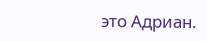это Адриан.